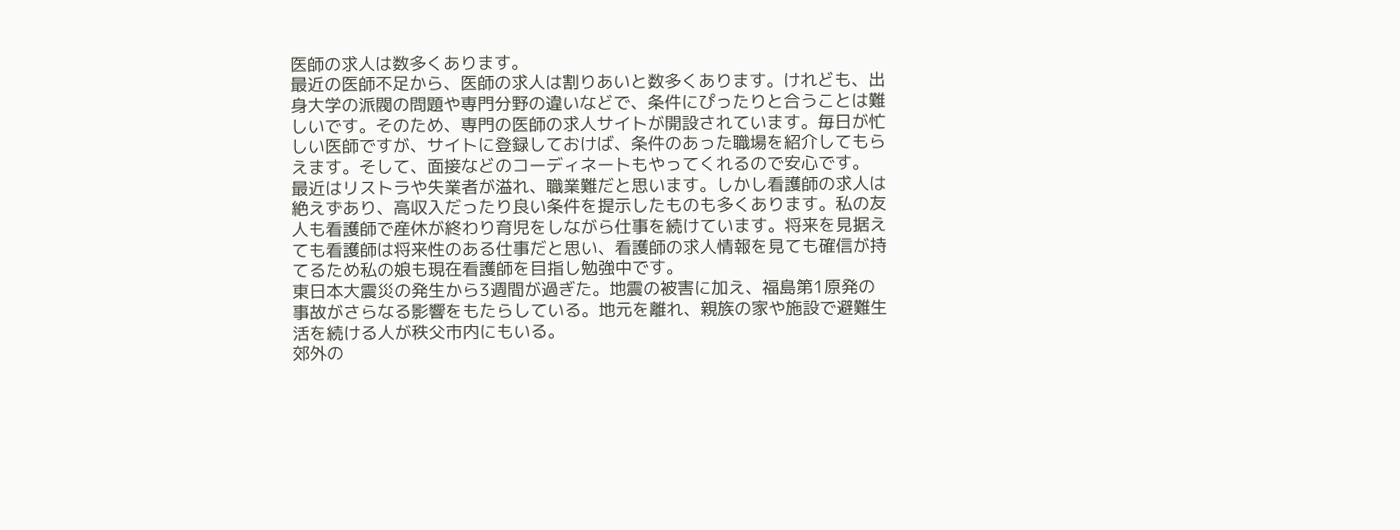医師の求人は数多くあります。
最近の医師不足から、医師の求人は割りあいと数多くあります。けれども、出身大学の派閥の問題や専門分野の違いなどで、条件にぴったりと合うことは難しいです。そのため、専門の医師の求人サイトが開設されています。毎日が忙しい医師ですが、サイトに登録しておけば、条件のあった職場を紹介してもらえます。そして、面接などのコーディネートもやってくれるので安心です。
最近はリストラや失業者が溢れ、職業難だと思います。しかし看護師の求人は絶えずあり、高収入だったり良い条件を提示したものも多くあります。私の友人も看護師で産休が終わり育児をしながら仕事を続けています。将来を見据えても看護師は将来性のある仕事だと思い、看護師の求人情報を見ても確信が持てるため私の娘も現在看護師を目指し勉強中です。
東日本大震災の発生から3週間が過ぎた。地震の被害に加え、福島第1原発の事故がさらなる影響をもたらしている。地元を離れ、親族の家や施設で避難生活を続ける人が秩父市内にもいる。
郊外の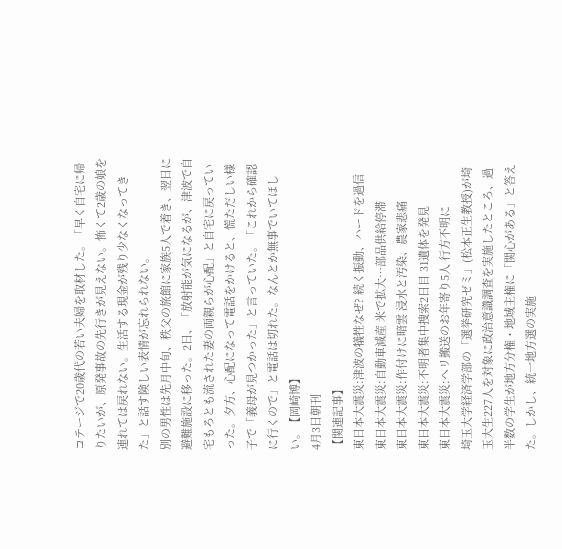コテージで20歳代の若い夫婦を取材した。「早く自宅に帰りたいが、原発事故の先行きが見えない。怖くて2歳の娘を連れては戻れない。生活する現金が残り少なくなってきた」と話す険しい表情が忘れられない。
別の男性は先月中旬、秩父の旅館に家族5人で着き、翌日に避難施設に移った。2日、「放射能が気になるが、津波で自宅もろとも流された妻の両親らが心配」と自宅に戻っていった。夕方、心配になって電話をかけると、慌ただしい様子で「義母が見つかった」と言っていた。「これから確認に行くので」と電話は切れた。なんとか無事でいてほしい。【岡崎博】
4月3日朝刊
【関連記事】
東日本大震災:津波の犠牲なぜ? 続く振動、ハードを過信
東日本大震災:自動車減産 米で拡大…部品供給停滞
東日本大震災:作付けに暗雲 浸水と汚染、農家悲痛
東日本大震災:不明者集中捜索2日目 31遺体を発見
東日本大震災:ヘリ搬送のお年寄り5人 行方不明に
埼玉大学経済学部の「選挙研究ゼミ」(松本正生教授)が埼玉大生227人を対象に政治意識調査を実施したところ、過半数の学生が地方分権・地域主権に「関心がある」と答えた。しかし、統一地方選の実施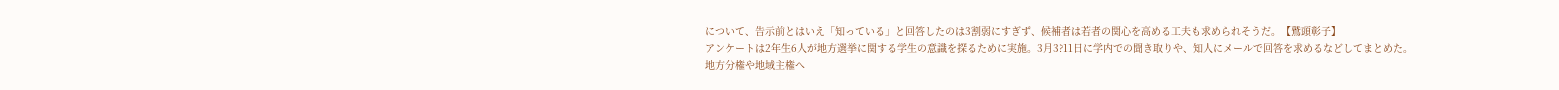について、告示前とはいえ「知っている」と回答したのは3割弱にすぎず、候補者は若者の関心を高める工夫も求められそうだ。【鷲頭彰子】
アンケートは2年生6人が地方選挙に関する学生の意識を探るために実施。3月3?11日に学内での聞き取りや、知人にメールで回答を求めるなどしてまとめた。
地方分権や地域主権へ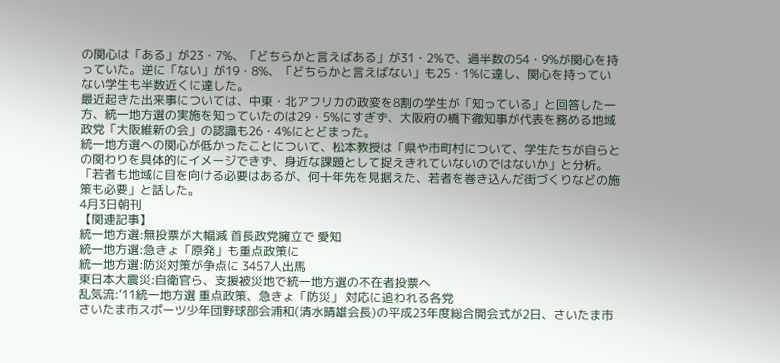の関心は「ある」が23・7%、「どちらかと言えばある」が31・2%で、過半数の54・9%が関心を持っていた。逆に「ない」が19・8%、「どちらかと言えばない」も25・1%に達し、関心を持っていない学生も半数近くに達した。
最近起きた出来事については、中東・北アフリカの政変を8割の学生が「知っている」と回答した一方、統一地方選の実施を知っていたのは29・5%にすぎず、大阪府の橋下徹知事が代表を務める地域政党「大阪維新の会」の認識も26・4%にとどまった。
統一地方選への関心が低かったことについて、松本教授は「県や市町村について、学生たちが自らとの関わりを具体的にイメージできず、身近な課題として捉えきれていないのではないか」と分析。「若者も地域に目を向ける必要はあるが、何十年先を見据えた、若者を巻き込んだ街づくりなどの施策も必要」と話した。
4月3日朝刊
【関連記事】
統一地方選:無投票が大幅減 首長政党擁立で 愛知
統一地方選:急きょ「原発」も重点政策に
統一地方選:防災対策が争点に 3457人出馬
東日本大震災:自衛官ら、支援被災地で統一地方選の不在者投票へ
乱気流:’11統一地方選 重点政策、急きょ「防災」 対応に追われる各党
さいたま市スポーツ少年団野球部会浦和(清水晴雄会長)の平成23年度総合開会式が2日、さいたま市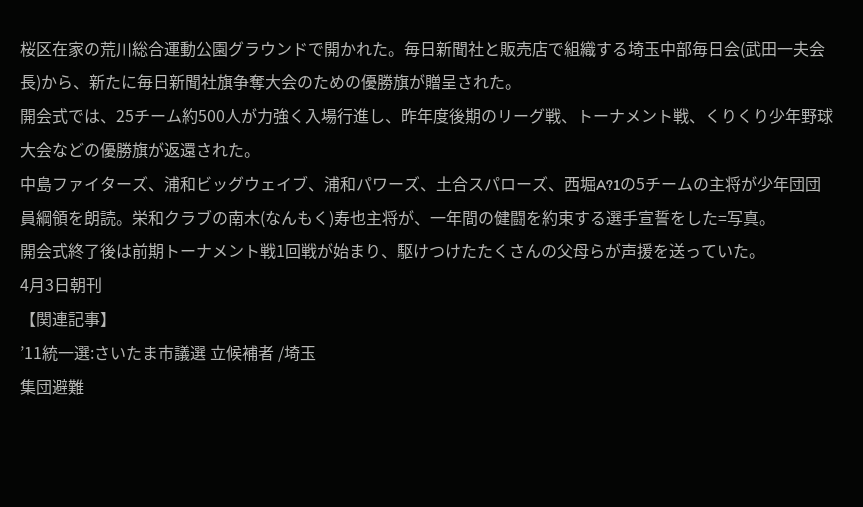桜区在家の荒川総合運動公園グラウンドで開かれた。毎日新聞社と販売店で組織する埼玉中部毎日会(武田一夫会長)から、新たに毎日新聞社旗争奪大会のための優勝旗が贈呈された。
開会式では、25チーム約500人が力強く入場行進し、昨年度後期のリーグ戦、トーナメント戦、くりくり少年野球大会などの優勝旗が返還された。
中島ファイターズ、浦和ビッグウェイブ、浦和パワーズ、土合スパローズ、西堀A?1の5チームの主将が少年団団員綱領を朗読。栄和クラブの南木(なんもく)寿也主将が、一年間の健闘を約束する選手宣誓をした=写真。
開会式終了後は前期トーナメント戦1回戦が始まり、駆けつけたたくさんの父母らが声援を送っていた。
4月3日朝刊
【関連記事】
’11統一選:さいたま市議選 立候補者 /埼玉
集団避難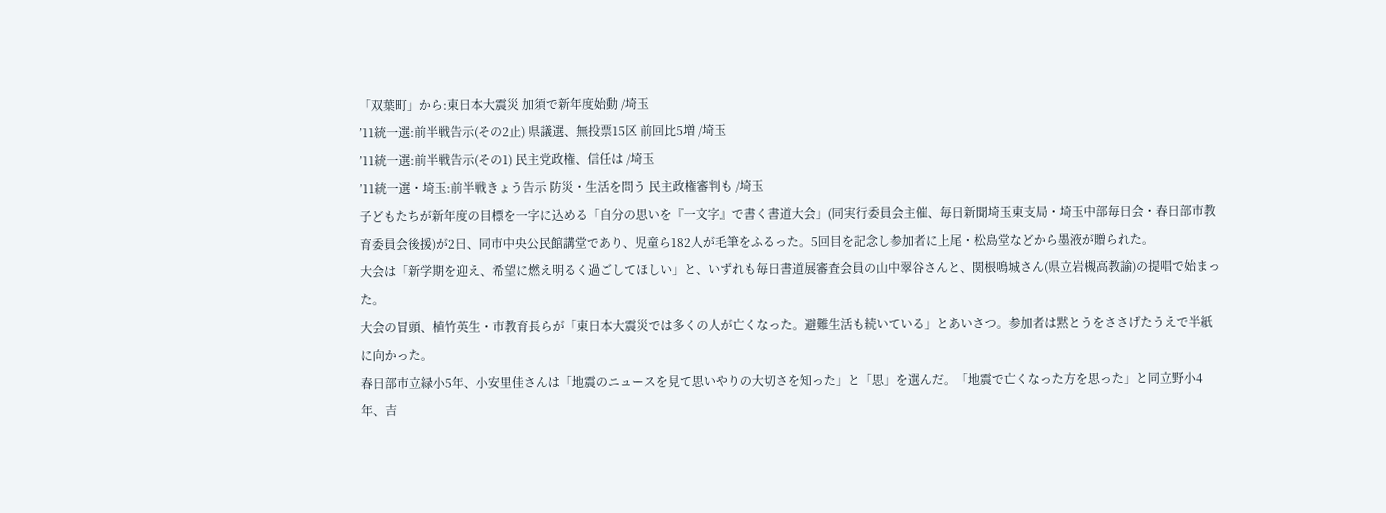「双葉町」から:東日本大震災 加須で新年度始動 /埼玉
’11統一選:前半戦告示(その2止) 県議選、無投票15区 前回比5増 /埼玉
’11統一選:前半戦告示(その1) 民主党政権、信任は /埼玉
’11統一選・埼玉:前半戦きょう告示 防災・生活を問う 民主政権審判も /埼玉
子どもたちが新年度の目標を一字に込める「自分の思いを『一文字』で書く書道大会」(同実行委員会主催、毎日新聞埼玉東支局・埼玉中部毎日会・春日部市教育委員会後援)が2日、同市中央公民館講堂であり、児童ら182人が毛筆をふるった。5回目を記念し参加者に上尾・松島堂などから墨液が贈られた。
大会は「新学期を迎え、希望に燃え明るく過ごしてほしい」と、いずれも毎日書道展審査会員の山中翠谷さんと、関根鳴城さん(県立岩槻高教諭)の提唱で始まった。
大会の冒頭、植竹英生・市教育長らが「東日本大震災では多くの人が亡くなった。避難生活も続いている」とあいさつ。参加者は黙とうをささげたうえで半紙に向かった。
春日部市立緑小5年、小安里佳さんは「地震のニュースを見て思いやりの大切さを知った」と「思」を選んだ。「地震で亡くなった方を思った」と同立野小4年、吉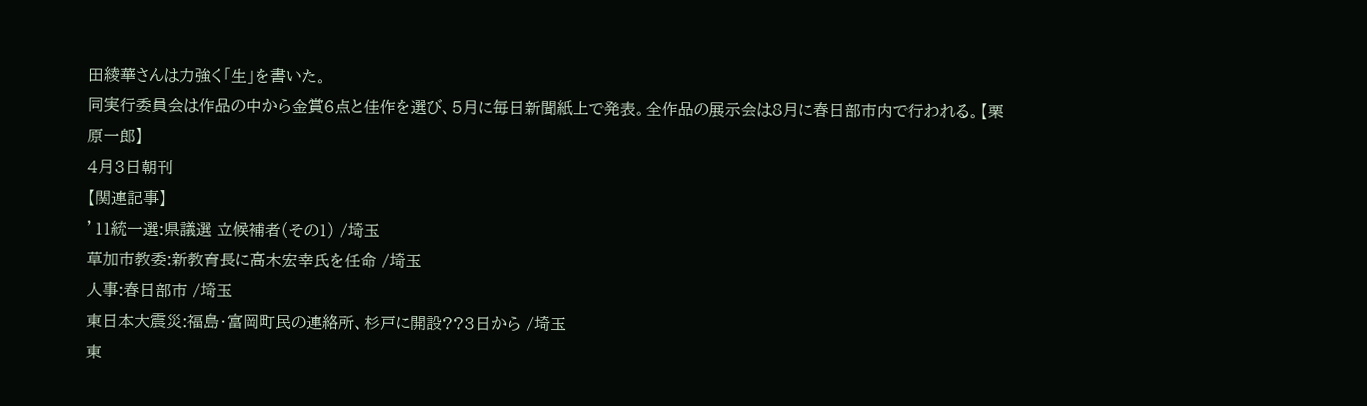田綾華さんは力強く「生」を書いた。
同実行委員会は作品の中から金賞6点と佳作を選び、5月に毎日新聞紙上で発表。全作品の展示会は8月に春日部市内で行われる。【栗原一郎】
4月3日朝刊
【関連記事】
’11統一選:県議選 立候補者(その1) /埼玉
草加市教委:新教育長に高木宏幸氏を任命 /埼玉
人事:春日部市 /埼玉
東日本大震災:福島・富岡町民の連絡所、杉戸に開設??3日から /埼玉
東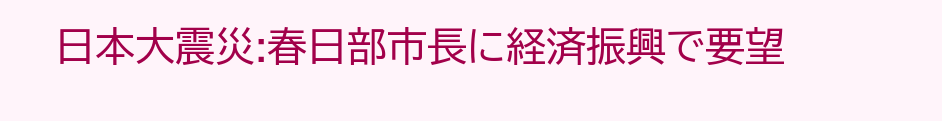日本大震災:春日部市長に経済振興で要望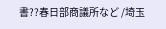書??春日部商議所など /埼玉